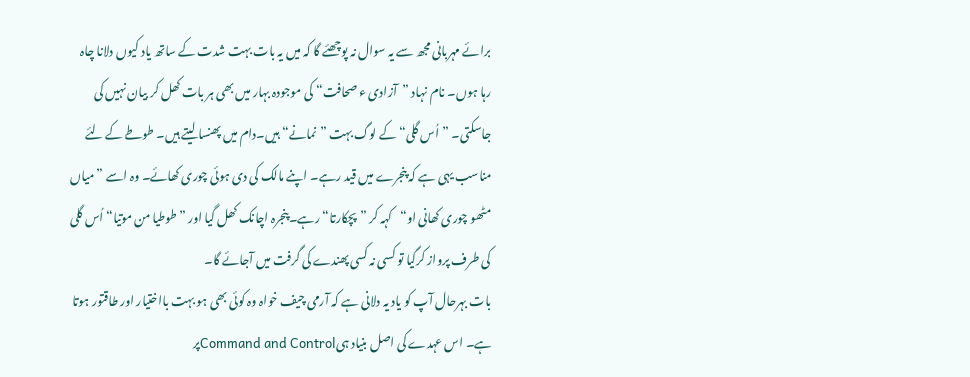برائے مہربانی مجھ سے یہ سوال نہ پوچھئے گا کہ میں یہ بات بہت شدت کے ساتھ یاد کیوں دلانا چاہ رہا ہوں۔ نام نہاد ”آزادی ء صحافت“ کی موجودہ بہار میں بھی ہر بات کھل کر بیان نہیں کی جاسکتی۔ ”اُس گلی“ کے لوگ بہت ”نمانے“ ہیں۔دام میں پھنسا لیتے ہیں۔ طوطے کے لئے مناسب یہی ہے کہ پنجرے میں قید رہے۔ اپنے مالک کی دی ہوئی چوری کھائے۔ وہ اسے ”میاں مٹھو چوری کھانی او“کہہ کر ”پچکارتا“ رہے۔پنجرہ اچانک کھل گیا اور ”طوطیا من موتیا“ اُس گلی کی طرف پرواز کرگیا تو کسی نہ کسی پھندے کی گرفت میں آجائے گا۔
بات بہرحال آپ کو یاد یہ دلانی ہے کہ آرمی چیف خواہ وہ کوئی بھی ہو بہت بااختیار اور طاقتور ہوتا ہے۔ اس عہدے کی اصل بنیاد ہیCommand and Controlپر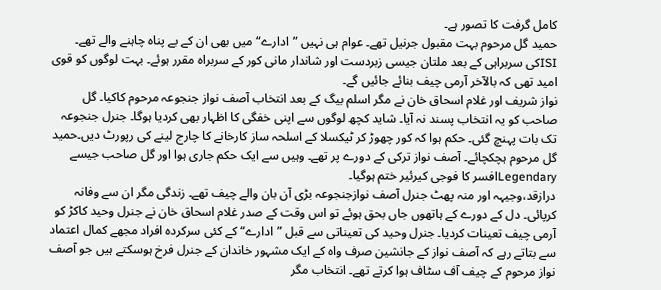کامل گرفت کا تصور ہے۔
حمید گل مرحوم بہت مقبول جرنیل تھے۔ عوام ہی نہیں ”ادارے“ میں بھی ان کے بے پناہ چاہنے والے تھے۔ ISIکی سربراہی کے بعد ملتان جیسی زبردست اور شاندار مانی کور کے سربراہ مقرر ہوئے۔ بہت لوگوں کو قوی امید تھی کہ بالآخر آرمی چیف بنائے جائیں گے۔
نواز شریف اور غلام اسحاق خان نے مگر اسلم بیگ کے بعد انتخاب آصف نواز جنجوعہ مرحوم کاکیا۔ گل صاحب کو یہ انتخاب پسند نہ آیا۔ شاید کچھ لوگوں سے اپنی خفگی کا اظہار بھی کردیا ہوگا۔ جنرل جنجوعہ تک بات پہنچ گئی۔ حکم ہوا کہ کور چھوڑ کر ٹیکسلا کے اسلحہ ساز کارخانے کا چارج لینے کی رپورٹ دیں۔حمید گل مرحوم ہچکچائے۔ آصف نواز ترکی کے دورے پر تھے۔ وہیں سے ایک حکم جاری ہوا اور گل صاحب جیسے Legendaryافسر کا فوجی کیرئیر ختم ہوگیا۔
درازقد،وجیہہ اور منہ پھٹ جنرل آصف نوازجنجوعہ بڑی آن بان والے چیف تھے۔ زندگی مگر ان سے وفانہ کرپائی۔ دل کے دورے کے ہاتھوں جاں بحق ہوئے تو اس وقت کے صدر غلام اسحاق خان نے جنرل وحید کاکڑ کو آرمی چیف تعینات کردیا۔ جنرل وحید کی تعیناتی سے قبل ”ادارے“ کے کئی سرکردہ افراد مجھے کمال اعتماد سے بتاتے رہے کہ آصف نواز کے جانشین صرف واہ کے ایک مشہور خاندان کے جنرل فرخ ہوسکتے ہیں جو آصف نواز مرحوم کے چیف آف سٹاف ہوا کرتے تھے۔ انتخاب مگر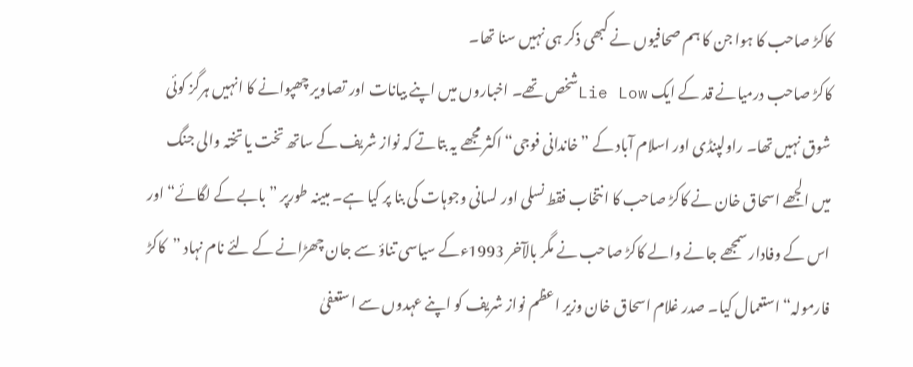کاکڑ صاحب کا ہوا جن کا ہم صحافیوں نے کبھی ذکر ہی نہیں سنا تھا۔
کاکڑ صاحب درمیانے قد کے ایک Lie Lowشخص تھے۔ اخباروں میں اپنے بیانات اور تصاویر چھپوانے کا انہیں ہرگز کوئی شوق نہیں تھا۔ راولپنڈی اور اسلام آباد کے ”خاندانی فوجی“ اکثر مجھے یہ بتاتے کہ نواز شریف کے ساتھ تخت یا تختہ والی جنگ میں الجھے اسحاق خان نے کاکڑ صاحب کا انتخاب فقط نسلی اور لسانی وجوہات کی بنا پر کیا ہے۔ مبینہ طورپر ”بابے کے لگائے“ اور اس کے وفادار سمجھے جانے والے کاکڑ صاحب نے مگر بالآخر 1993ءکے سیاسی تناؤ سے جان چھڑانے کے لئے نام نہاد ”کاکڑ فارمولہ“ استعمال کیا۔ صدر غلام اسحاق خان وزیر اعظم نواز شریف کو اپنے عہدوں سے استعفیٰ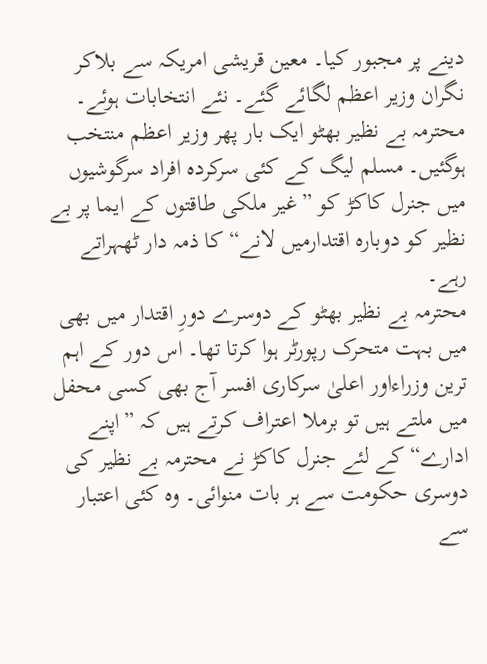دینے پر مجبور کیا۔ معین قریشی امریکہ سے بلاکر نگران وزیر اعظم لگائے گئے۔ نئے انتخابات ہوئے۔ محترمہ بے نظیر بھٹو ایک بار پھر وزیر اعظم منتخب ہوگئیں۔ مسلم لیگ کے کئی سرکردہ افراد سرگوشیوں میں جنرل کاکڑ کو ”غیر ملکی طاقتوں کے ایما پر بے نظیر کو دوبارہ اقتدارمیں لانے“ کا ذمہ دار ٹھہراتے رہے۔
محترمہ بے نظیر بھٹو کے دوسرے دورِ اقتدار میں بھی میں بہت متحرک رپورٹر ہوا کرتا تھا۔ اس دور کے اہم ترین وزراءاور اعلیٰ سرکاری افسر آج بھی کسی محفل میں ملتے ہیں تو برملا اعتراف کرتے ہیں کہ ”اپنے ادارے“ کے لئے جنرل کاکڑ نے محترمہ بے نظیر کی دوسری حکومت سے ہر بات منوائی۔ وہ کئی اعتبار سے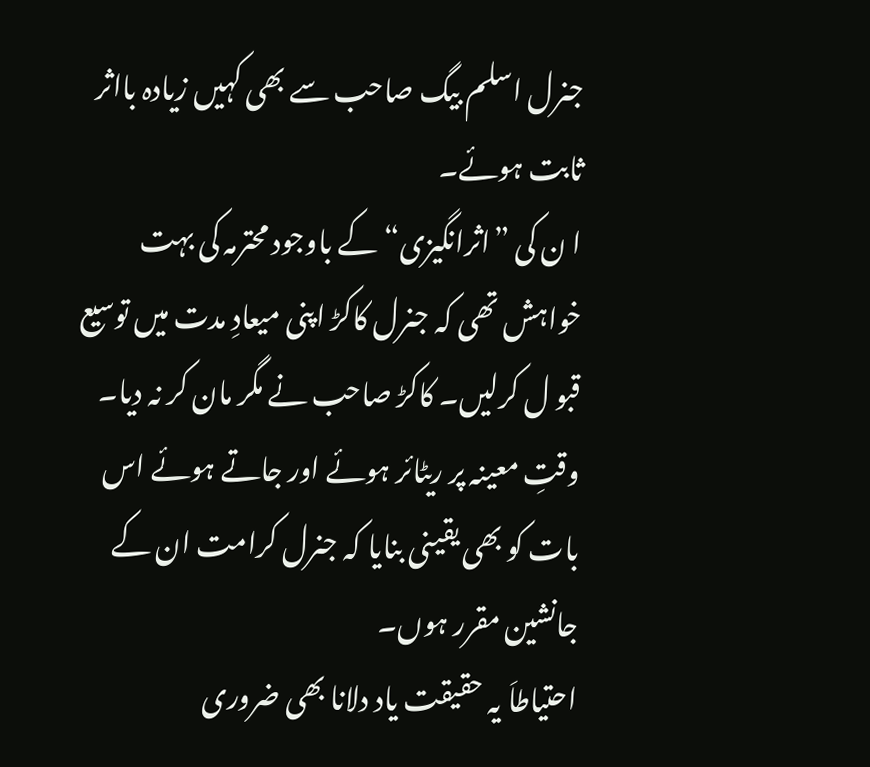جنرل اسلم بیگ صاحب سے بھی کہیں زیادہ بااثر ثابت ہوئے۔
ا ن کی ”اثرانگیزی“ کے باوجود محترمہ کی بہت خواہش تھی کہ جنرل کاکڑ اپنی میعادِ مدت میں توسیع قبو ل کرلیں۔ کاکڑ صاحب نے مگر مان کر نہ دیا۔ وقتِ معینہ پر ریٹائر ہوئے اور جاتے ہوئے اس بات کو بھی یقینی بنایا کہ جنرل کرامت ان کے جانشین مقرر ہوں۔
احتیاطاَ یہ حقیقت یاد دلانا بھی ضروری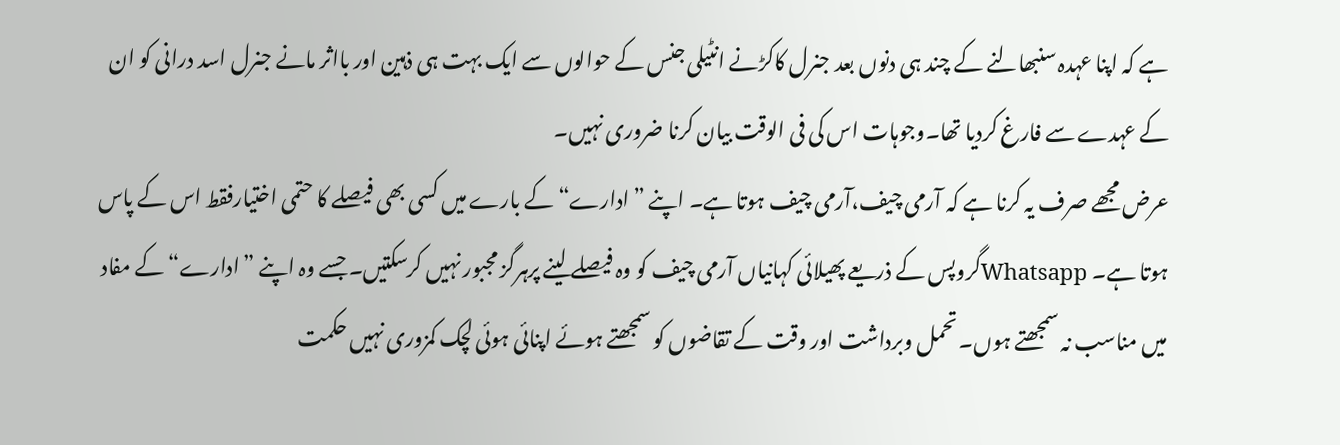ہے کہ اپنا عہدہ سنبھالنے کے چند ہی دنوں بعد جنرل کاکڑنے انٹیلی جنس کے حوالوں سے ایک بہت ہی ذہین اور بااثر مانے جنرل اسد درانی کو ان کے عہدے سے فارغ کردیا تھا۔وجوہات اس کی فی الوقت بیان کرنا ضروری نہیں۔
عرض مجھے صرف یہ کرنا ہے کہ آرمی چیف،آرمی چیف ہوتا ہے۔ اپنے ”ادارے“ کے بارے میں کسی بھی فیصلے کا حتمی اختیارفقط اس کے پاس ہوتا ہے۔ Whatsappگروپس کے ذریعے پھیلائی کہانیاں آرمی چیف کو وہ فیصلے لینے پرہرگز مجبور نہیں کرسکتیں۔ جسے وہ اپنے ”ادارے“ کے مفاد میں مناسب نہ سمجھتے ہوں۔ تحمل وبرداشت اور وقت کے تقاضوں کو سمجھتے ہوئے اپنائی ہوئی لچک کمزوری نہیں حکمت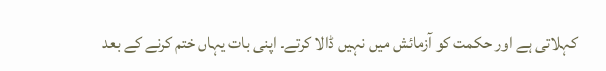کہلاتی ہے اور حکمت کو آزمائش میں نہیں ڈالا کرتے۔ اپنی بات یہاں ختم کرنے کے بعد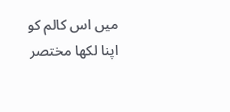میں اس کالم کو اپنا لکھا مختصر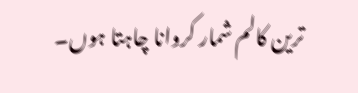ترین کالم شمار کروانا چاہتا ہوں۔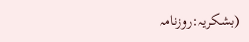(بشکریہ:روزنامہ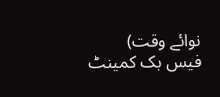نوائے وقت)
فیس بک کمینٹ